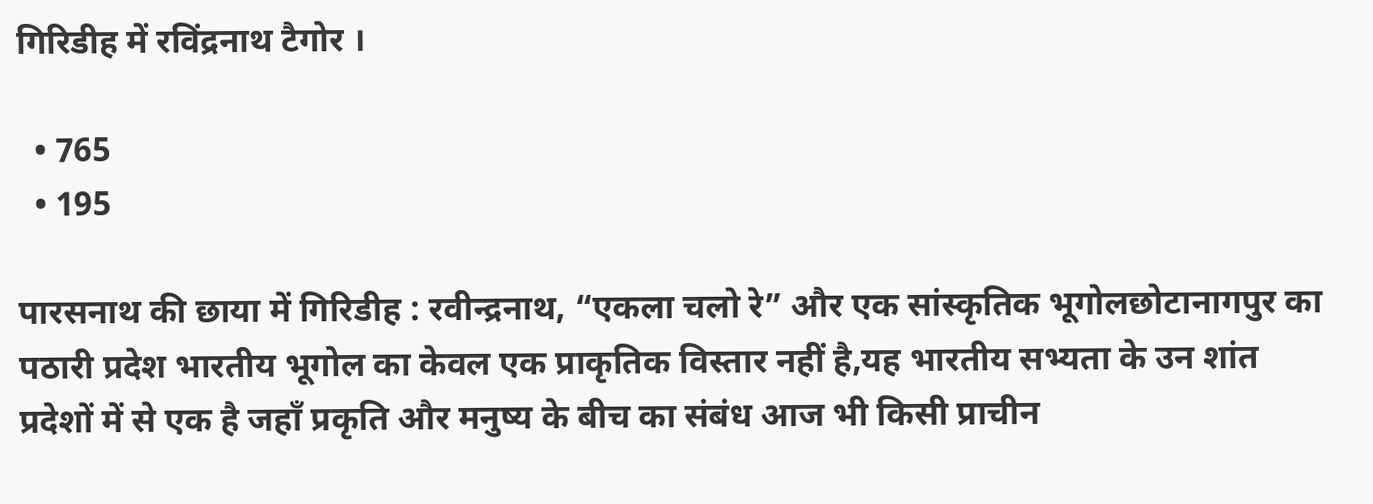गिरिडीह में रविंद्रनाथ टैगोर ।

  • 765
  • 195

पारसनाथ की छाया में गिरिडीह : रवीन्द्रनाथ, “एकला चलो रे” और एक सांस्कृतिक भूगोलछोटानागपुर का पठारी प्रदेश भारतीय भूगोल का केवल एक प्राकृतिक विस्तार नहीं है,यह भारतीय सभ्यता के उन शांत प्रदेशों में से एक है जहाँ प्रकृति और मनुष्य के बीच का संबंध आज भी किसी प्राचीन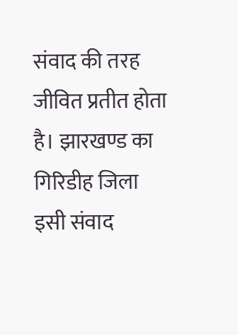संवाद की तरह जीवित प्रतीत होता है। झारखण्ड का गिरिडीह जिला इसी संवाद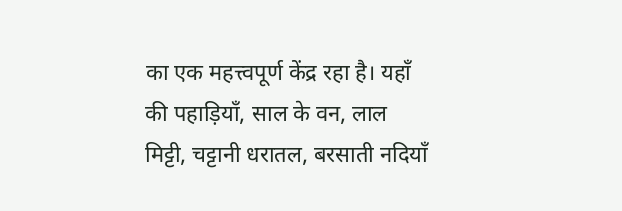का एक महत्त्वपूर्ण केंद्र रहा है। यहाँ की पहाड़ियाँ, साल के वन, लाल मिट्टी, चट्टानी धरातल, बरसाती नदियाँ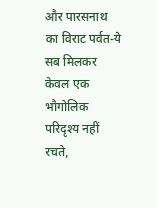और पारसनाथ का विराट पर्वत-ये सब मिलकर केवल एक भौगोलिक परिदृश्य नहीं रचते,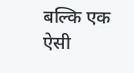बल्कि एक ऐसी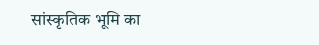सांस्कृतिक भूमि का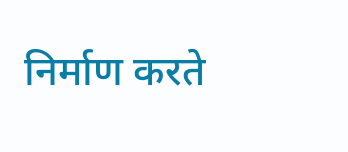निर्माण करते